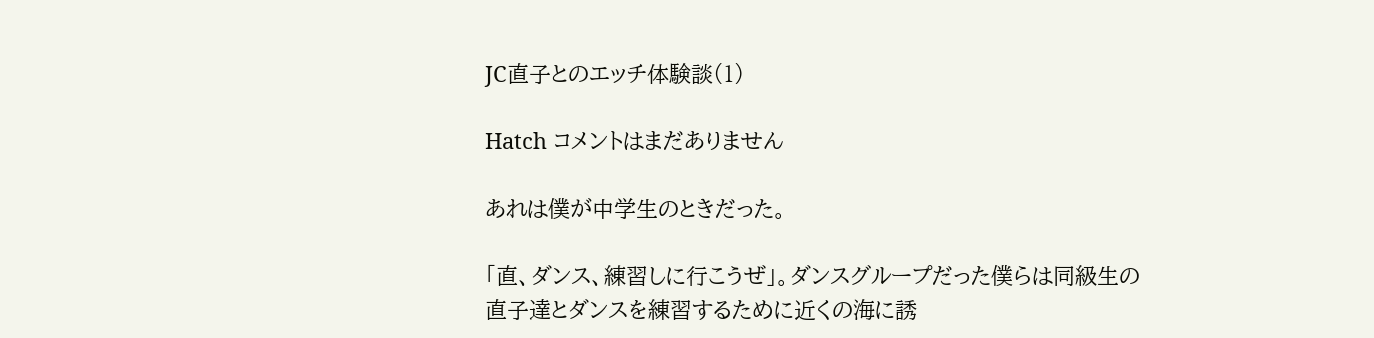JC直子とのエッチ体験談(1)

Hatch コメントはまだありません

あれは僕が中学生のときだった。

「直、ダンス、練習しに行こうぜ」。ダンスグループだった僕らは同級生の直子達とダンスを練習するために近くの海に誘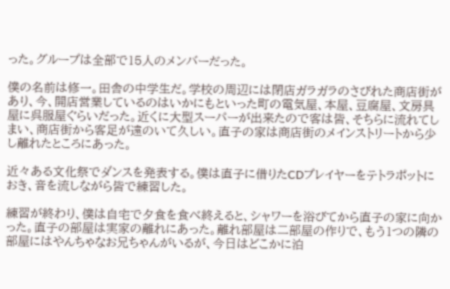った。グループは全部で15人のメンバーだった。

僕の名前は修一。田舎の中学生だ。学校の周辺には閉店ガラガラのさびれた商店街があり、今、開店営業しているのはいかにもといった町の電気屋、本屋、豆腐屋、文房具屋に呉服屋ぐらいだった。近くに大型スーパーが出来たので客は皆、そちらに流れてしまい、商店街から客足が遠のいて久しい。直子の家は商店街のメインストリートから少し離れたところにあった。

近々ある文化祭でダンスを発表する。僕は直子に借りたCDプレイヤーをテトラポットにおき、音を流しながら皆で練習した。

練習が終わり、僕は自宅で夕食を食べ終えると、シャワーを浴びてから直子の家に向かった。直子の部屋は実家の離れにあった。離れ部屋は二部屋の作りで、もう1つの隣の部屋にはやんちゃなお兄ちゃんがいるが、今日はどこかに泊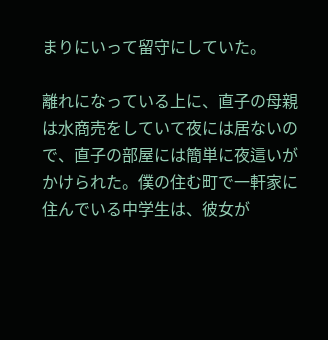まりにいって留守にしていた。

離れになっている上に、直子の母親は水商売をしていて夜には居ないので、直子の部屋には簡単に夜這いがかけられた。僕の住む町で一軒家に住んでいる中学生は、彼女が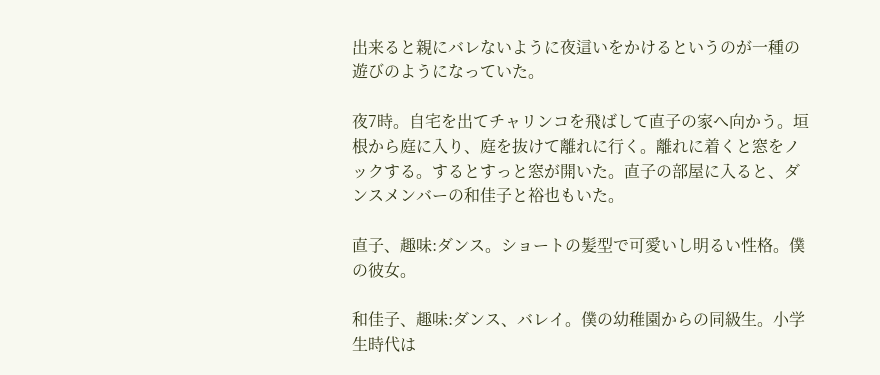出来ると親にバレないように夜這いをかけるというのが一種の遊びのようになっていた。

夜7時。自宅を出てチャリンコを飛ばして直子の家へ向かう。垣根から庭に入り、庭を抜けて離れに行く。離れに着くと窓をノックする。するとすっと窓が開いた。直子の部屋に入ると、ダンスメンバーの和佳子と裕也もいた。

直子、趣味:ダンス。ショートの髪型で可愛いし明るい性格。僕の彼女。

和佳子、趣味:ダンス、バレイ。僕の幼稚園からの同級生。小学生時代は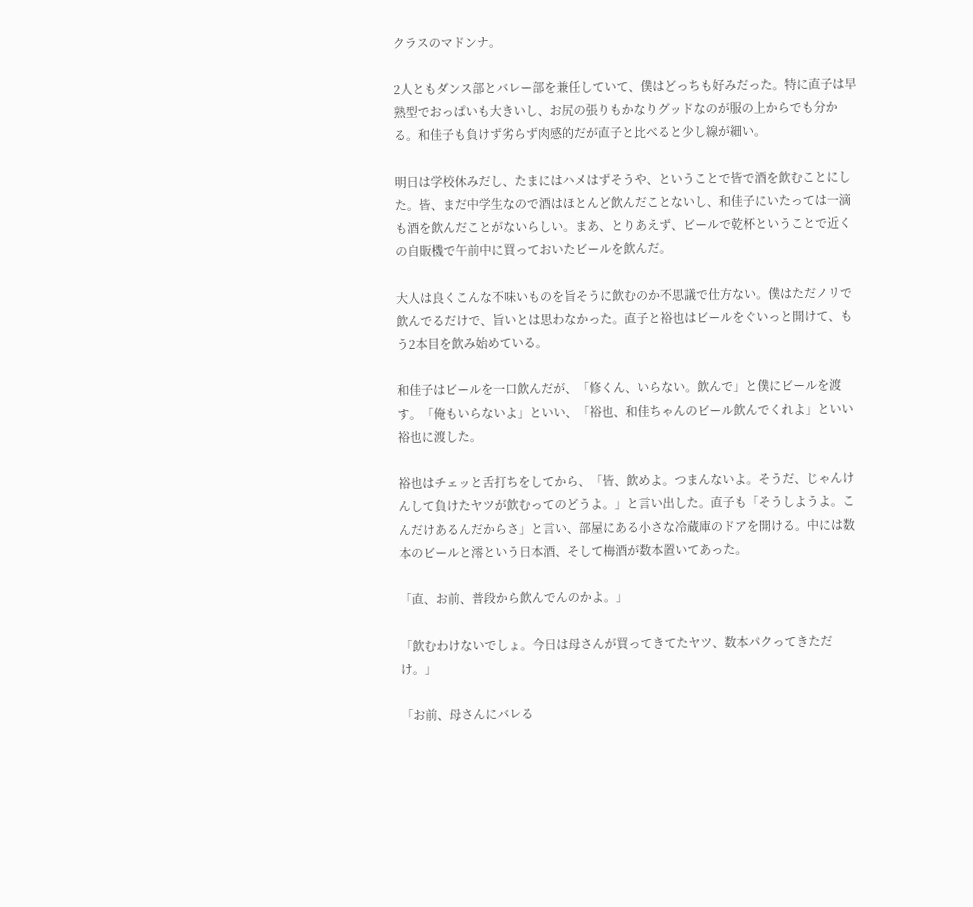クラスのマドンナ。

2人ともダンス部とバレー部を兼任していて、僕はどっちも好みだった。特に直子は早熟型でおっぱいも大きいし、お尻の張りもかなりグッドなのが服の上からでも分かる。和佳子も負けず劣らず肉感的だが直子と比べると少し線が細い。

明日は学校休みだし、たまにはハメはずそうや、ということで皆で酒を飲むことにした。皆、まだ中学生なので酒はほとんど飲んだことないし、和佳子にいたっては一滴も酒を飲んだことがないらしい。まあ、とりあえず、ビールで乾杯ということで近くの自販機で午前中に買っておいたビールを飲んだ。

大人は良くこんな不味いものを旨そうに飲むのか不思議で仕方ない。僕はただノリで飲んでるだけで、旨いとは思わなかった。直子と裕也はビールをぐいっと開けて、もう2本目を飲み始めている。

和佳子はビールを一口飲んだが、「修くん、いらない。飲んで」と僕にビールを渡す。「俺もいらないよ」といい、「裕也、和佳ちゃんのビール飲んでくれよ」といい裕也に渡した。

裕也はチェッと舌打ちをしてから、「皆、飲めよ。つまんないよ。そうだ、じゃんけんして負けたヤツが飲むってのどうよ。」と言い出した。直子も「そうしようよ。こんだけあるんだからさ」と言い、部屋にある小さな冷蔵庫のドアを開ける。中には数本のビールと澪という日本酒、そして梅酒が数本置いてあった。

「直、お前、普段から飲んでんのかよ。」

「飲むわけないでしょ。今日は母さんが買ってきてたヤツ、数本パクってきただけ。」

「お前、母さんにバレる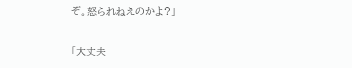ぞ。怒られねえのかよ?」

「大丈夫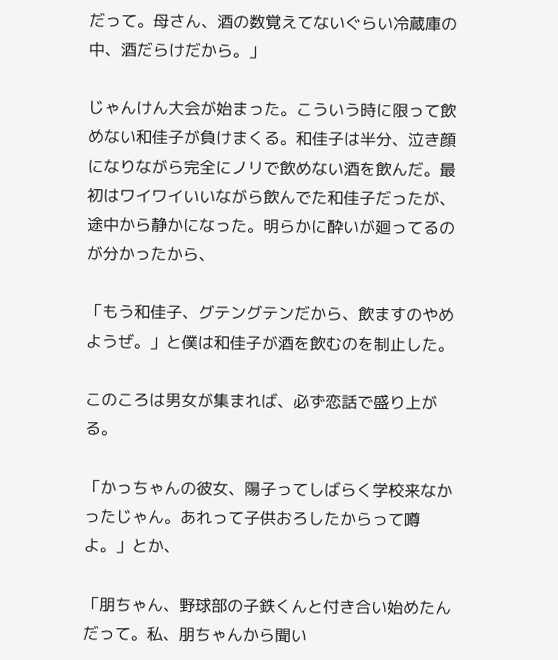だって。母さん、酒の数覚えてないぐらい冷蔵庫の中、酒だらけだから。」

じゃんけん大会が始まった。こういう時に限って飲めない和佳子が負けまくる。和佳子は半分、泣き顔になりながら完全にノリで飲めない酒を飲んだ。最初はワイワイいいながら飲んでた和佳子だったが、途中から静かになった。明らかに酔いが廻ってるのが分かったから、

「もう和佳子、グテングテンだから、飲ますのやめようぜ。」と僕は和佳子が酒を飲むのを制止した。

このころは男女が集まれば、必ず恋話で盛り上がる。

「かっちゃんの彼女、陽子ってしばらく学校来なかったじゃん。あれって子供おろしたからって噂よ。」とか、

「朋ちゃん、野球部の子鉄くんと付き合い始めたんだって。私、朋ちゃんから聞い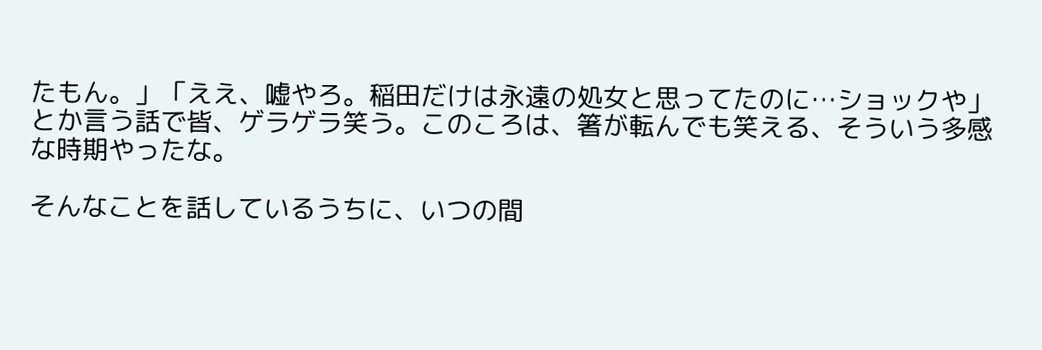たもん。」「ええ、嘘やろ。稲田だけは永遠の処女と思ってたのに…ショックや」とか言う話で皆、ゲラゲラ笑う。このころは、箸が転んでも笑える、そういう多感な時期やったな。

そんなことを話しているうちに、いつの間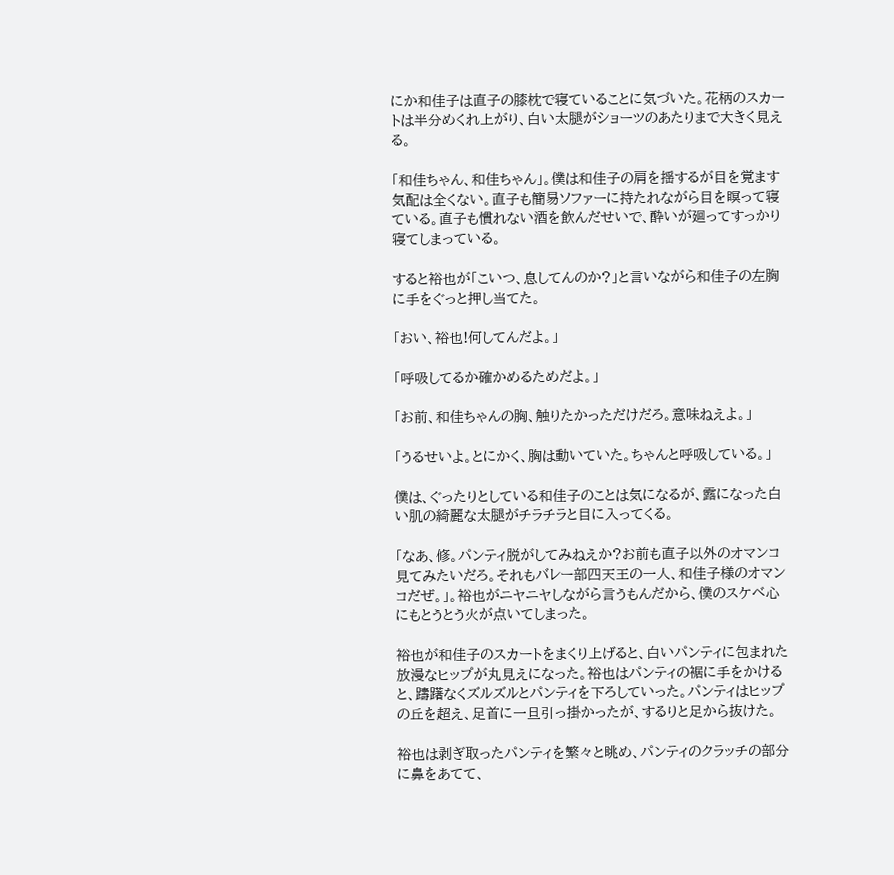にか和佳子は直子の膝枕で寝ていることに気づいた。花柄のスカートは半分めくれ上がり、白い太腿がショーツのあたりまで大きく見える。

「和佳ちゃん、和佳ちゃん」。僕は和佳子の肩を揺するが目を覚ます気配は全くない。直子も簡易ソファーに持たれながら目を瞑って寝ている。直子も慣れない酒を飲んだせいで、酔いが廻ってすっかり寝てしまっている。

すると裕也が「こいつ、息してんのか?」と言いながら和佳子の左胸に手をぐっと押し当てた。

「おい、裕也!何してんだよ。」

「呼吸してるか確かめるためだよ。」

「お前、和佳ちゃんの胸、触りたかっただけだろ。意味ねえよ。」

「うるせいよ。とにかく、胸は動いていた。ちゃんと呼吸している。」

僕は、ぐったりとしている和佳子のことは気になるが、露になった白い肌の綺麗な太腿がチラチラと目に入ってくる。

「なあ、修。パンティ脱がしてみねえか?お前も直子以外のオマンコ見てみたいだろ。それもバレー部四天王の一人、和佳子様のオマンコだぜ。」。裕也がニヤニヤしながら言うもんだから、僕のスケベ心にもとうとう火が点いてしまった。

裕也が和佳子のスカートをまくり上げると、白いパンティに包まれた放漫なヒップが丸見えになった。裕也はパンティの裾に手をかけると、躊躇なくズルズルとパンティを下ろしていった。パンティはヒップの丘を超え、足首に一旦引っ掛かったが、するりと足から抜けた。

裕也は剥ぎ取ったパンティを繁々と眺め、パンティのクラッチの部分に鼻をあてて、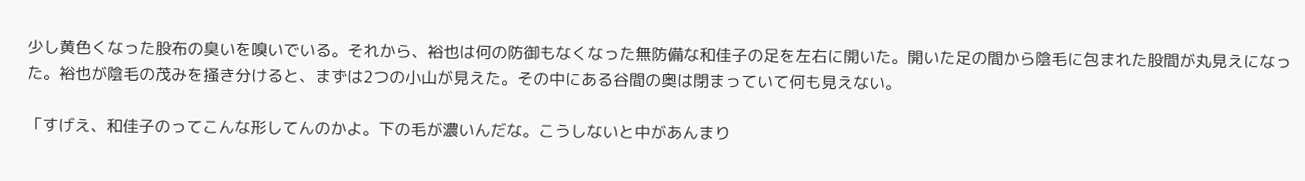少し黄色くなった股布の臭いを嗅いでいる。それから、裕也は何の防御もなくなった無防備な和佳子の足を左右に開いた。開いた足の間から陰毛に包まれた股間が丸見えになった。裕也が陰毛の茂みを掻き分けると、まずは2つの小山が見えた。その中にある谷間の奥は閉まっていて何も見えない。

「すげえ、和佳子のってこんな形してんのかよ。下の毛が濃いんだな。こうしないと中があんまり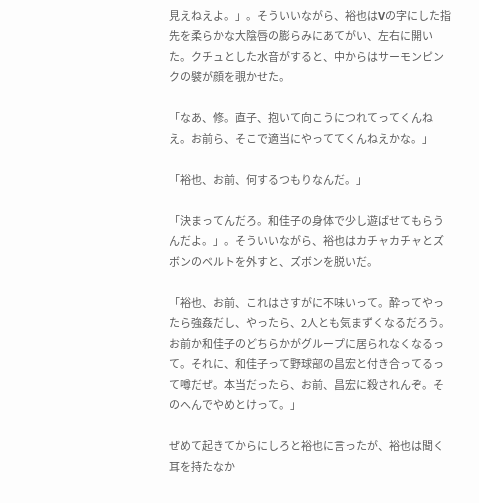見えねえよ。」。そういいながら、裕也はVの字にした指先を柔らかな大陰唇の膨らみにあてがい、左右に開いた。クチュとした水音がすると、中からはサーモンピンクの襞が顔を覗かせた。

「なあ、修。直子、抱いて向こうにつれてってくんねえ。お前ら、そこで適当にやっててくんねえかな。」

「裕也、お前、何するつもりなんだ。」

「決まってんだろ。和佳子の身体で少し遊ばせてもらうんだよ。」。そういいながら、裕也はカチャカチャとズボンのベルトを外すと、ズボンを脱いだ。

「裕也、お前、これはさすがに不味いって。酔ってやったら強姦だし、やったら、2人とも気まずくなるだろう。お前か和佳子のどちらかがグループに居られなくなるって。それに、和佳子って野球部の昌宏と付き合ってるって噂だぜ。本当だったら、お前、昌宏に殺されんぞ。そのへんでやめとけって。」

ぜめて起きてからにしろと裕也に言ったが、裕也は聞く耳を持たなか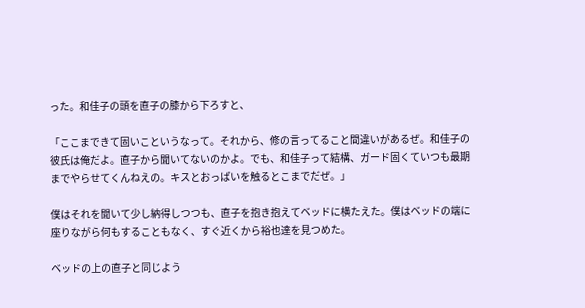った。和佳子の頭を直子の膝から下ろすと、

「ここまできて固いこというなって。それから、修の言ってること間違いがあるぜ。和佳子の彼氏は俺だよ。直子から聞いてないのかよ。でも、和佳子って結構、ガード固くていつも最期までやらせてくんねえの。キスとおっぱいを触るとこまでだぜ。」

僕はそれを聞いて少し納得しつつも、直子を抱き抱えてベッドに横たえた。僕はベッドの端に座りながら何もすることもなく、すぐ近くから裕也達を見つめた。

ベッドの上の直子と同じよう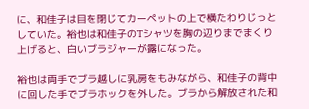に、和佳子は目を閉じてカーペットの上で横たわりじっとしていた。裕也は和佳子のTシャツを胸の辺りまでまくり上げると、白いブラジャーが露になった。

裕也は両手でブラ越しに乳房をもみながら、和佳子の背中に回した手でブラホックを外した。ブラから解放された和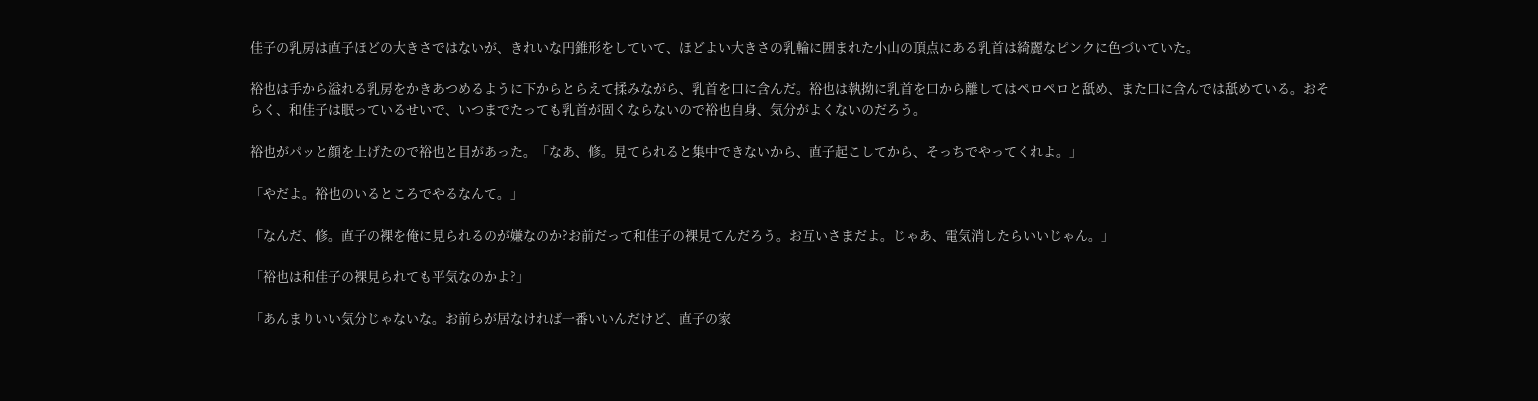佳子の乳房は直子ほどの大きさではないが、きれいな円錐形をしていて、ほどよい大きさの乳輪に囲まれた小山の頂点にある乳首は綺麗なピンクに色づいていた。

裕也は手から溢れる乳房をかきあつめるように下からとらえて揉みながら、乳首を口に含んだ。裕也は執拗に乳首を口から離してはペロペロと舐め、また口に含んでは舐めている。おそらく、和佳子は眠っているせいで、いつまでたっても乳首が固くならないので裕也自身、気分がよくないのだろう。

裕也がパッと顔を上げたので裕也と目があった。「なあ、修。見てられると集中できないから、直子起こしてから、そっちでやってくれよ。」

「やだよ。裕也のいるところでやるなんて。」

「なんだ、修。直子の裸を俺に見られるのが嫌なのか?お前だって和佳子の裸見てんだろう。お互いさまだよ。じゃあ、電気消したらいいじゃん。」

「裕也は和佳子の裸見られても平気なのかよ?」

「あんまりいい気分じゃないな。お前らが居なければ一番いいんだけど、直子の家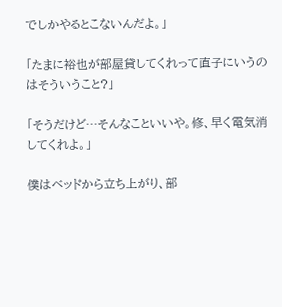でしかやるとこないんだよ。」

「たまに裕也が部屋貸してくれって直子にいうのはそういうこと?」

「そうだけど…そんなこといいや。修、早く電気消してくれよ。」

僕はベッドから立ち上がり、部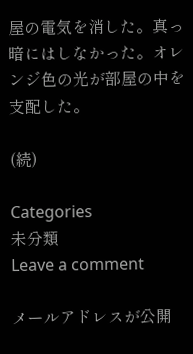屋の電気を消した。真っ暗にはしなかった。オレンジ色の光が部屋の中を支配した。

(続)

Categories
未分類
Leave a comment

メールアドレスが公開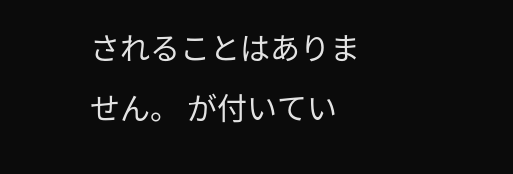されることはありません。 が付いてい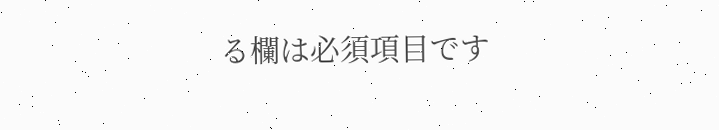る欄は必須項目です